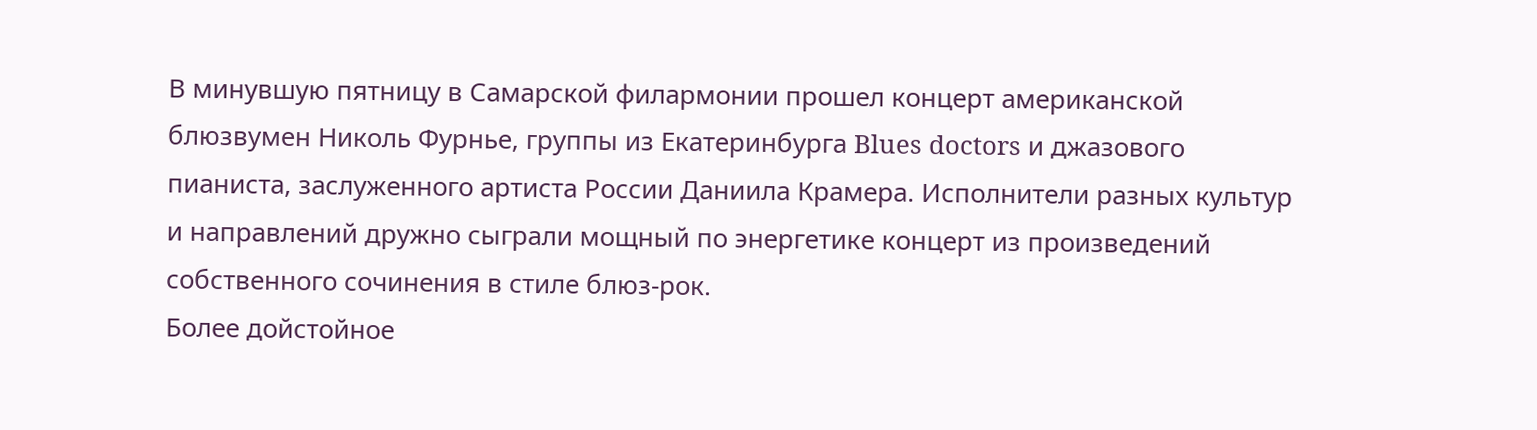В минувшую пятницу в Самарской филармонии прошел концерт американской блюзвумен Николь Фурнье, группы из Екатеринбурга Blues doctors и джазового пианиста, заслуженного артиста России Даниила Крамера. Исполнители разных культур и направлений дружно сыграли мощный по энергетике концерт из произведений собственного сочинения в стиле блюз-рок.
Более дойстойное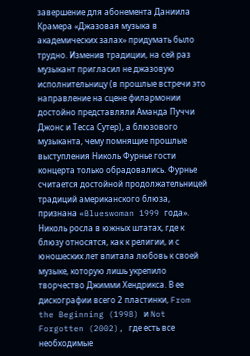завершение для абонемента Даниила Крамера «Джазовая музыка в академических залах» придумать было трудно. Изменив традиции, на сей раз музыкант пригласил не джазовую исполнительницу (в прошлые встречи это направление на сцене филармонии достойно представляли Аманда Пуччи Джонс и Тесса Сутер), а блюзового музыканта, чему помнящие прошлые выступления Николь Фурнье гости концерта только обрадовались. Фурнье считается достойной продолжательницей традиций американского блюза, признана «Blueswoman 1999 года». Николь росла в южных штатах, где к блюзу относятся, как к религии, и с юношеских лет впитала любовь к своей музыке, которую лишь укрепило творчество Джимми Хендрикса. В ее дискографии всего 2 пластинки, From the Beginning (1998) и Not Forgotten (2002), где есть все необходимые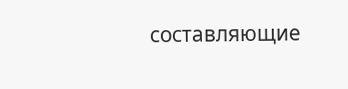составляющие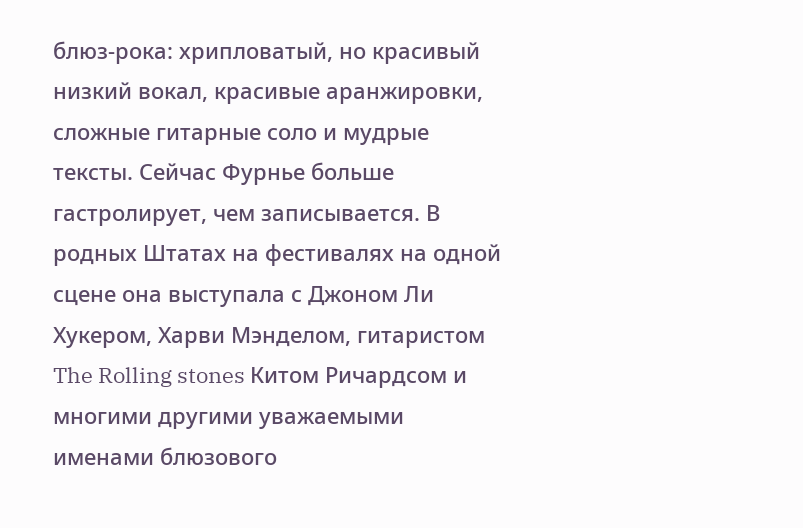блюз-рока: хрипловатый, но красивый низкий вокал, красивые аранжировки, сложные гитарные соло и мудрые тексты. Сейчас Фурнье больше гастролирует, чем записывается. В родных Штатах на фестивалях на одной сцене она выступала с Джоном Ли Хукером, Харви Мэнделом, гитаристом The Rolling stones Китом Ричардсом и многими другими уважаемыми именами блюзового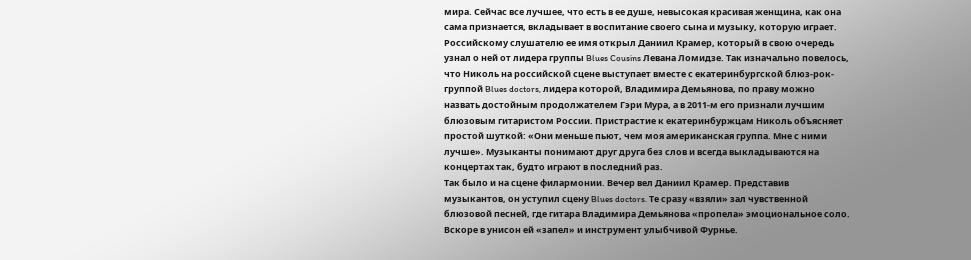мира. Сейчас все лучшее, что есть в ее душе, невысокая красивая женщина, как она сама признается, вкладывает в воспитание своего сына и музыку, которую играет.
Российскому слушателю ее имя открыл Даниил Крамер, который в свою очередь узнал о ней от лидера группы Blues Cousins Левана Ломидзе. Так изначально повелось, что Николь на российской сцене выступает вместе с екатеринбургской блюз-рок-группой Blues doctors, лидера которой, Владимира Демьянова, по праву можно назвать достойным продолжателем Гэри Мура, а в 2011-м его признали лучшим блюзовым гитаристом России. Пристрастие к екатеринбуржцам Николь объясняет простой шуткой: «Они меньше пьют, чем моя американская группа. Мне с ними лучше». Музыканты понимают друг друга без слов и всегда выкладываются на концертах так, будто играют в последний раз.
Так было и на сцене филармонии. Вечер вел Даниил Крамер. Представив музыкантов, он уступил сцену Blues doctors. Те сразу «взяли» зал чувственной блюзовой песней, где гитара Владимира Демьянова «пропела» эмоциональное соло. Вскоре в унисон ей «запел» и инструмент улыбчивой Фурнье.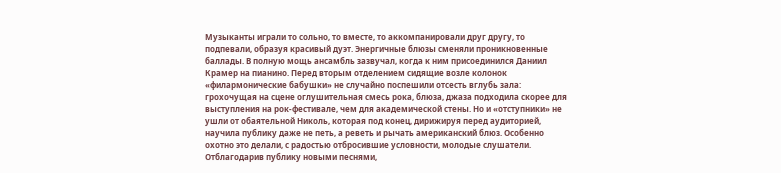Музыканты играли то сольно, то вместе, то аккомпанировали друг другу, то подпевали, образуя красивый дуэт. Энергичные блюзы сменяли проникновенные баллады. В полную мощь ансамбль зазвучал, когда к ним присоединился Даниил Крамер на пианино. Перед вторым отделением сидящие возле колонок «филармонические бабушки» не случайно поспешили отсесть вглубь зала: грохочущая на сцене оглушительная смесь рока, блюза, джаза подходила скорее для выступления на рок-фестивале, чем для академической стены. Но и «отступники» не ушли от обаятельной Николь, которая под конец, дирижируя перед аудиторией, научила публику даже не петь, а реветь и рычать американский блюз. Особенно охотно это делали, с радостью отбросившие условности, молодые слушатели. Отблагодарив публику новыми песнями,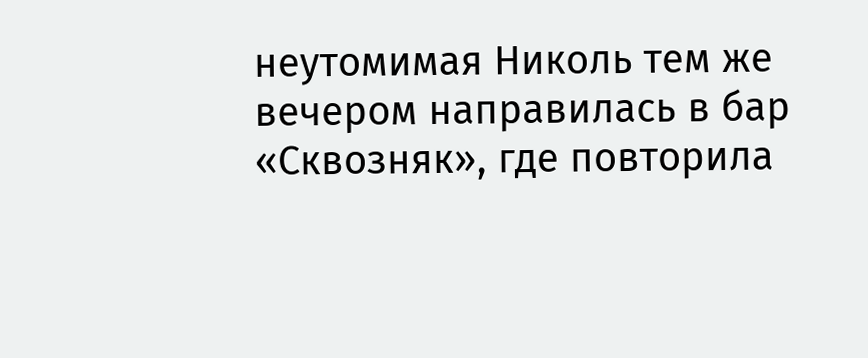неутомимая Николь тем же вечером направилась в бар «Сквозняк», где повторила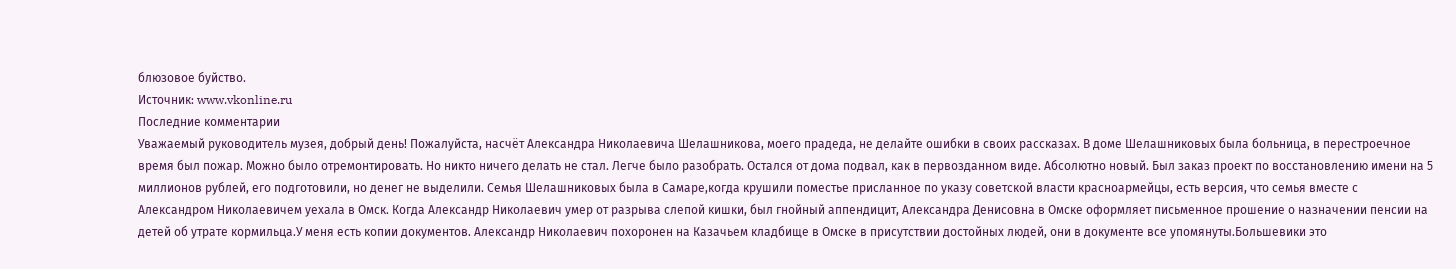блюзовое буйство.
Источник: www.vkonline.ru
Последние комментарии
Уважаемый руководитель музея, добрый день! Пожалуйста, насчёт Александра Николаевича Шелашникова, моего прадеда, не делайте ошибки в своих рассказах. В доме Шелашниковых была больница, в перестроечное время был пожар. Можно было отремонтировать. Но никто ничего делать не стал. Легче было разобрать. Остался от дома подвал, как в первозданном виде. Абсолютно новый. Был заказ проект по восстановлению имени на 5 миллионов рублей, его подготовили, но денег не выделили. Семья Шелашниковых была в Самаре,когда крушили поместье присланное по указу советской власти красноармейцы, есть версия, что семья вместе с Александром Николаевичем уехала в Омск. Когда Александр Николаевич умер от разрыва слепой кишки, был гнойный аппендицит, Александра Денисовна в Омске оформляет письменное прошение о назначении пенсии на детей об утрате кормильца.У меня есть копии документов. Александр Николаевич похоронен на Казачьем кладбище в Омске в присутствии достойных людей, они в документе все упомянуты.Большевики это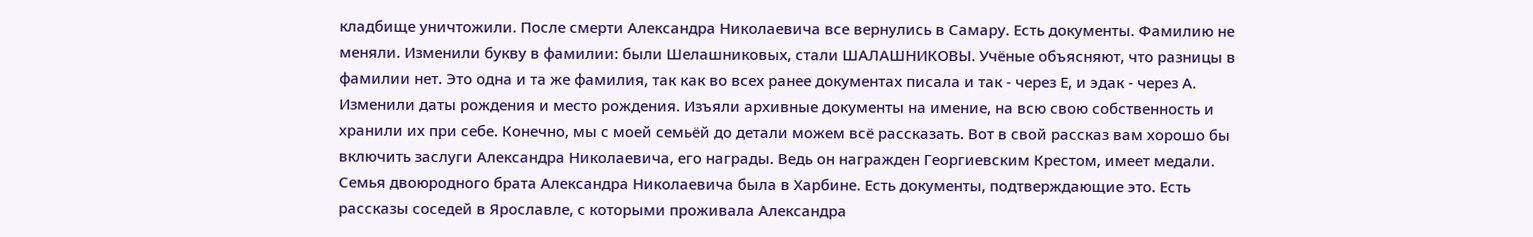кладбище уничтожили. После смерти Александра Николаевича все вернулись в Самару. Есть документы. Фамилию не меняли. Изменили букву в фамилии: были Шелашниковых, стали ШАЛАШНИКОВЫ. Учёные объясняют, что разницы в фамилии нет. Это одна и та же фамилия, так как во всех ранее документах писала и так - через Е, и эдак - через А. Изменили даты рождения и место рождения. Изъяли архивные документы на имение, на всю свою собственность и хранили их при себе. Конечно, мы с моей семьёй до детали можем всё рассказать. Вот в свой рассказ вам хорошо бы включить заслуги Александра Николаевича, его награды. Ведь он награжден Георгиевским Крестом, имеет медали. Семья двоюродного брата Александра Николаевича была в Харбине. Есть документы, подтверждающие это. Есть рассказы соседей в Ярославле, с которыми проживала Александра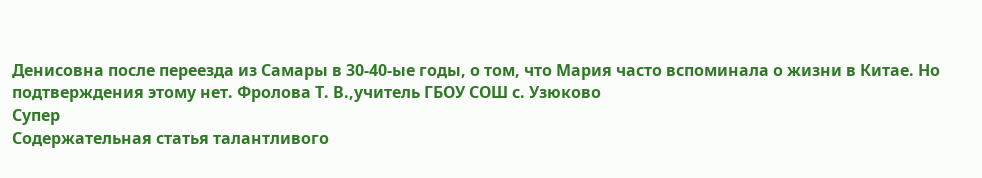Денисовна после переезда из Самары в 30-40-ые годы, о том, что Мария часто вспоминала о жизни в Китае. Но подтверждения этому нет. Фролова Т. В.,учитель ГБОУ СОШ с. Узюково
Супер
Содержательная статья талантливого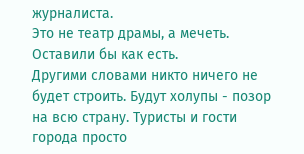журналиста.
Это не театр драмы, а мечеть. Оставили бы как есть.
Другими словами никто ничего не будет строить. Будут холупы - позор на всю страну. Туристы и гости города просто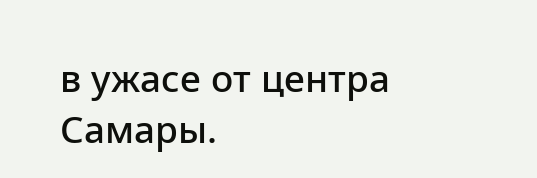в ужасе от центра Самары.